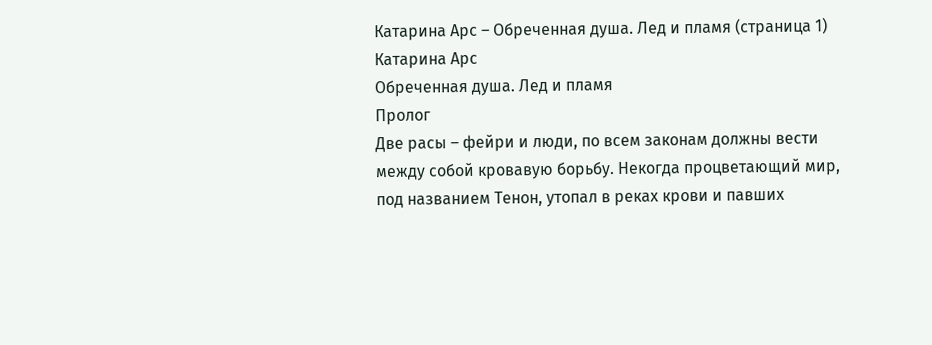Катарина Арс – Обреченная душа. Лед и пламя (страница 1)
Катарина Арс
Обреченная душа. Лед и пламя
Пролог
Две расы – фейри и люди, по всем законам должны вести между собой кровавую борьбу. Некогда процветающий мир, под названием Тенон, утопал в реках крови и павших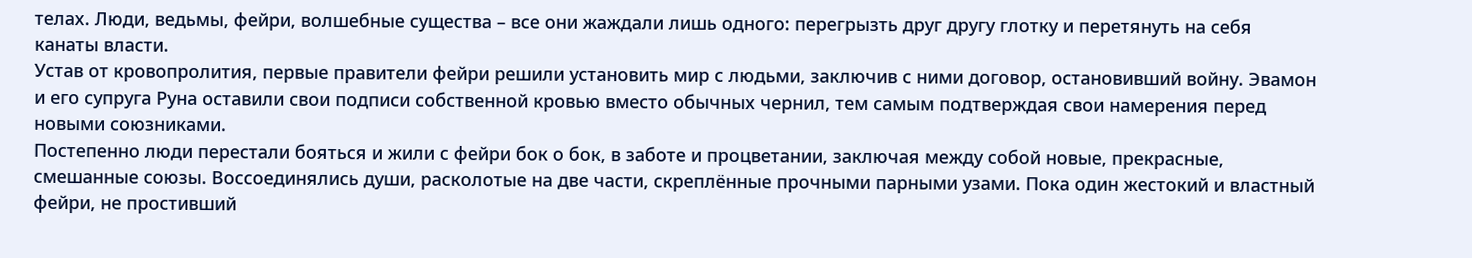телах. Люди, ведьмы, фейри, волшебные существа – все они жаждали лишь одного: перегрызть друг другу глотку и перетянуть на себя канаты власти.
Устав от кровопролития, первые правители фейри решили установить мир с людьми, заключив с ними договор, остановивший войну. Эвамон и его супруга Руна оставили свои подписи собственной кровью вместо обычных чернил, тем самым подтверждая свои намерения перед новыми союзниками.
Постепенно люди перестали бояться и жили с фейри бок о бок, в заботе и процветании, заключая между собой новые, прекрасные, смешанные союзы. Воссоединялись души, расколотые на две части, скреплённые прочными парными узами. Пока один жестокий и властный фейри, не простивший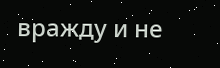вражду и не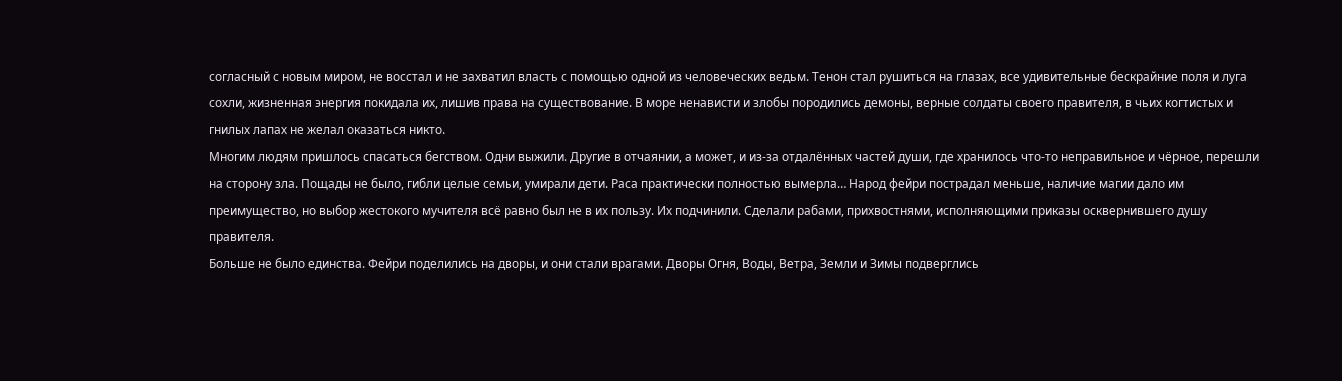согласный с новым миром, не восстал и не захватил власть с помощью одной из человеческих ведьм. Тенон стал рушиться на глазах, все удивительные бескрайние поля и луга сохли, жизненная энергия покидала их, лишив права на существование. В море ненависти и злобы породились демоны, верные солдаты своего правителя, в чьих когтистых и гнилых лапах не желал оказаться никто.
Многим людям пришлось спасаться бегством. Одни выжили. Другие в отчаянии, а может, и из-за отдалённых частей души, где хранилось что-то неправильное и чёрное, перешли на сторону зла. Пощады не было, гибли целые семьи, умирали дети. Раса практически полностью вымерла… Народ фейри пострадал меньше, наличие магии дало им преимущество, но выбор жестокого мучителя всё равно был не в их пользу. Их подчинили. Сделали рабами, прихвостнями, исполняющими приказы осквернившего душу правителя.
Больше не было единства. Фейри поделились на дворы, и они стали врагами. Дворы Огня, Воды, Ветра, Земли и Зимы подверглись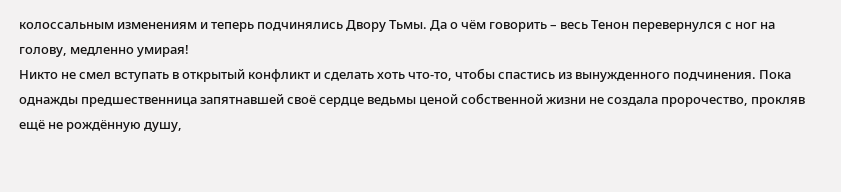колоссальным изменениям и теперь подчинялись Двору Тьмы. Да о чём говорить – весь Тенон перевернулся с ног на голову, медленно умирая!
Никто не смел вступать в открытый конфликт и сделать хоть что-то, чтобы спастись из вынужденного подчинения. Пока однажды предшественница запятнавшей своё сердце ведьмы ценой собственной жизни не создала пророчество, прокляв ещё не рождённую душу,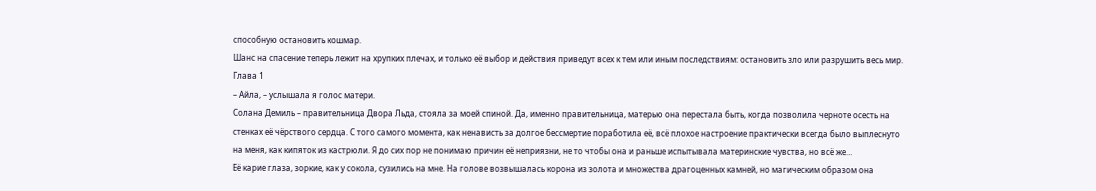способную остановить кошмар.
Шанс на спасение теперь лежит на хрупких плечах, и только её выбор и действия приведут всех к тем или иным последствиям: остановить зло или разрушить весь мир.
Глава 1
– Айла, – услышала я голос матери.
Солана Демиль – правительница Двора Льда, стояла за моей спиной. Да, именно правительница, матерью она перестала быть, когда позволила черноте осесть на стенках её чёрствого сердца. С того самого момента, как ненависть за долгое бессмертие поработила её, всё плохое настроение практически всегда было выплеснуто на меня, как кипяток из кастрюли. Я до сих пор не понимаю причин её неприязни, не то чтобы она и раньше испытывала материнские чувства, но всё же…
Её карие глаза, зоркие, как у сокола, сузились на мне. На голове возвышалась корона из золота и множества драгоценных камней, но магическим образом она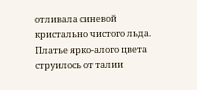отливала синевой кристально чистого льда. Платье ярко-алого цвета струилось от талии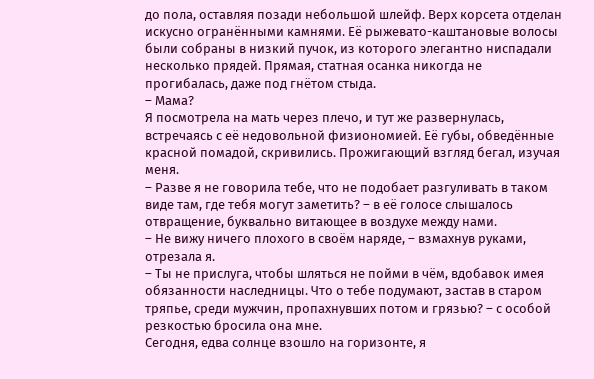до пола, оставляя позади небольшой шлейф. Верх корсета отделан искусно огранёнными камнями. Её рыжевато-каштановые волосы были собраны в низкий пучок, из которого элегантно ниспадали несколько прядей. Прямая, статная осанка никогда не прогибалась, даже под гнётом стыда.
– Мама?
Я посмотрела на мать через плечо, и тут же развернулась, встречаясь с её недовольной физиономией. Её губы, обведённые красной помадой, скривились. Прожигающий взгляд бегал, изучая меня.
– Разве я не говорила тебе, что не подобает разгуливать в таком виде там, где тебя могут заметить? – в её голосе слышалось отвращение, буквально витающее в воздухе между нами.
– Не вижу ничего плохого в своём наряде, – взмахнув руками, отрезала я.
– Ты не прислуга, чтобы шляться не пойми в чём, вдобавок имея обязанности наследницы. Что о тебе подумают, застав в старом тряпье, среди мужчин, пропахнувших потом и грязью? – с особой резкостью бросила она мне.
Сегодня, едва солнце взошло на горизонте, я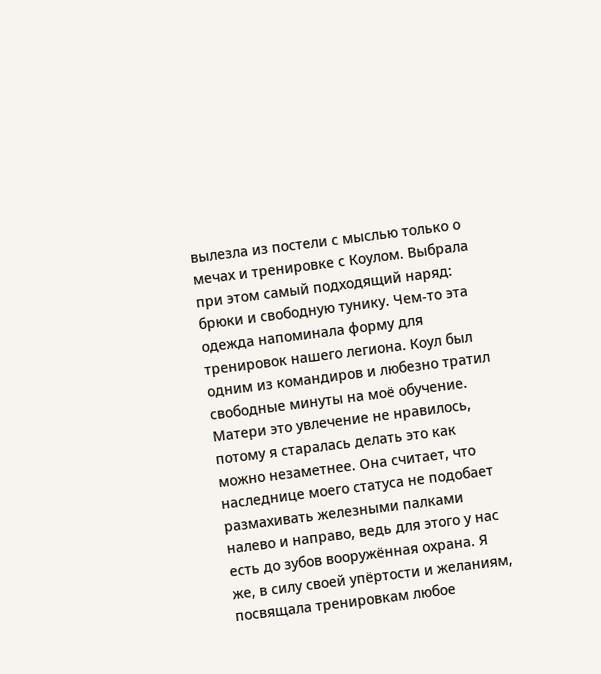вылезла из постели с мыслью только о мечах и тренировке с Коулом. Выбрала при этом самый подходящий наряд: брюки и свободную тунику. Чем-то эта одежда напоминала форму для тренировок нашего легиона. Коул был одним из командиров и любезно тратил свободные минуты на моё обучение. Матери это увлечение не нравилось, потому я старалась делать это как можно незаметнее. Она считает, что наследнице моего статуса не подобает размахивать железными палками налево и направо, ведь для этого у нас есть до зубов вооружённая охрана. Я же, в силу своей упёртости и желаниям, посвящала тренировкам любое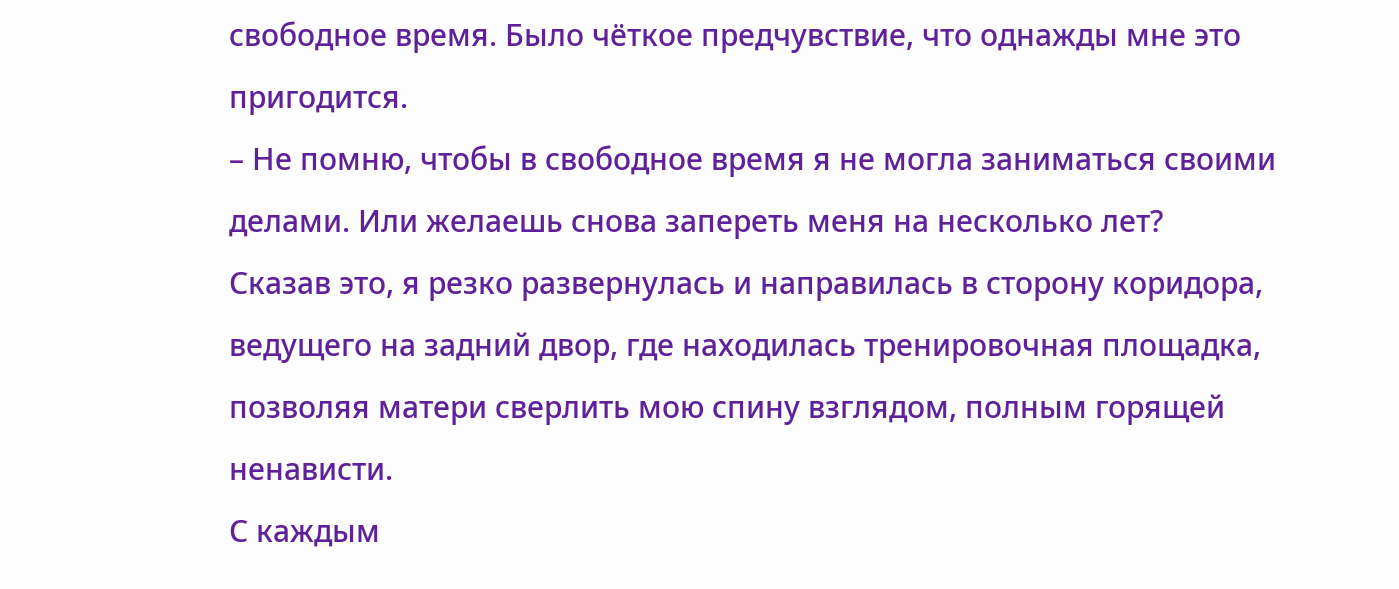свободное время. Было чёткое предчувствие, что однажды мне это пригодится.
– Не помню, чтобы в свободное время я не могла заниматься своими делами. Или желаешь снова запереть меня на несколько лет?
Сказав это, я резко развернулась и направилась в сторону коридора, ведущего на задний двор, где находилась тренировочная площадка, позволяя матери сверлить мою спину взглядом, полным горящей ненависти.
С каждым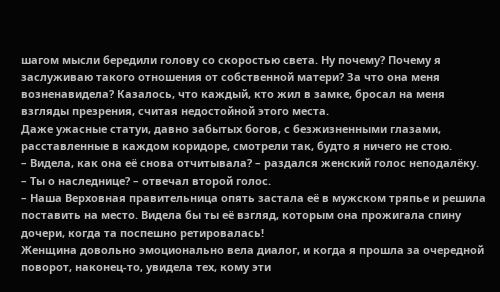шагом мысли бередили голову со скоростью света. Ну почему? Почему я заслуживаю такого отношения от собственной матери? За что она меня возненавидела? Казалось, что каждый, кто жил в замке, бросал на меня взгляды презрения, считая недостойной этого места.
Даже ужасные статуи, давно забытых богов, с безжизненными глазами, расставленные в каждом коридоре, смотрели так, будто я ничего не стою.
– Видела, как она её снова отчитывала? – раздался женский голос неподалёку.
– Ты о наследнице? – отвечал второй голос.
– Наша Верховная правительница опять застала её в мужском тряпье и решила поставить на место. Видела бы ты её взгляд, которым она прожигала спину дочери, когда та поспешно ретировалась!
Женщина довольно эмоционально вела диалог, и когда я прошла за очередной поворот, наконец-то, увидела тех, кому эти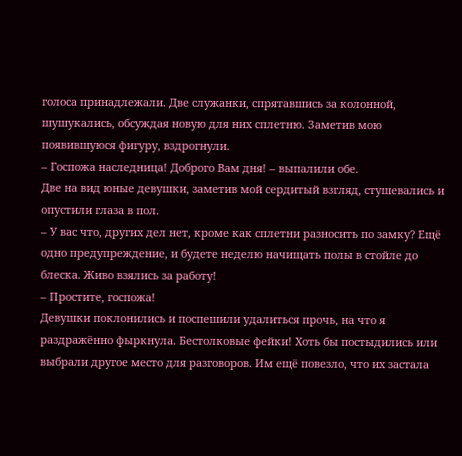голоса принадлежали. Две служанки, спрятавшись за колонной, шушукались, обсуждая новую для них сплетню. Заметив мою появившуюся фигуру, вздрогнули.
– Госпожа наследница! Доброго Вам дня! – выпалили обе.
Две на вид юные девушки, заметив мой сердитый взгляд, стушевались и опустили глаза в пол.
– У вас что, других дел нет, кроме как сплетни разносить по замку? Ещё одно предупреждение, и будете неделю начищать полы в стойле до блеска. Живо взялись за работу!
– Простите, госпожа!
Девушки поклонились и поспешили удалиться прочь, на что я раздражённо фыркнула. Бестолковые фейки! Хоть бы постыдились или выбрали другое место для разговоров. Им ещё повезло, что их застала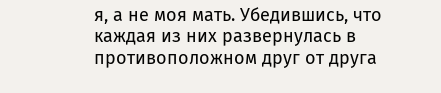я, а не моя мать. Убедившись, что каждая из них развернулась в противоположном друг от друга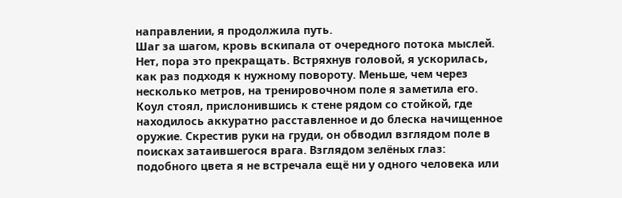направлении, я продолжила путь.
Шаг за шагом, кровь вскипала от очередного потока мыслей. Нет, пора это прекращать. Встряхнув головой, я ускорилась, как раз подходя к нужному повороту. Меньше, чем через несколько метров, на тренировочном поле я заметила его.
Коул стоял, прислонившись к стене рядом со стойкой, где находилось аккуратно расставленное и до блеска начищенное оружие. Скрестив руки на груди, он обводил взглядом поле в поисках затаившегося врага. Взглядом зелёных глаз: подобного цвета я не встречала ещё ни у одного человека или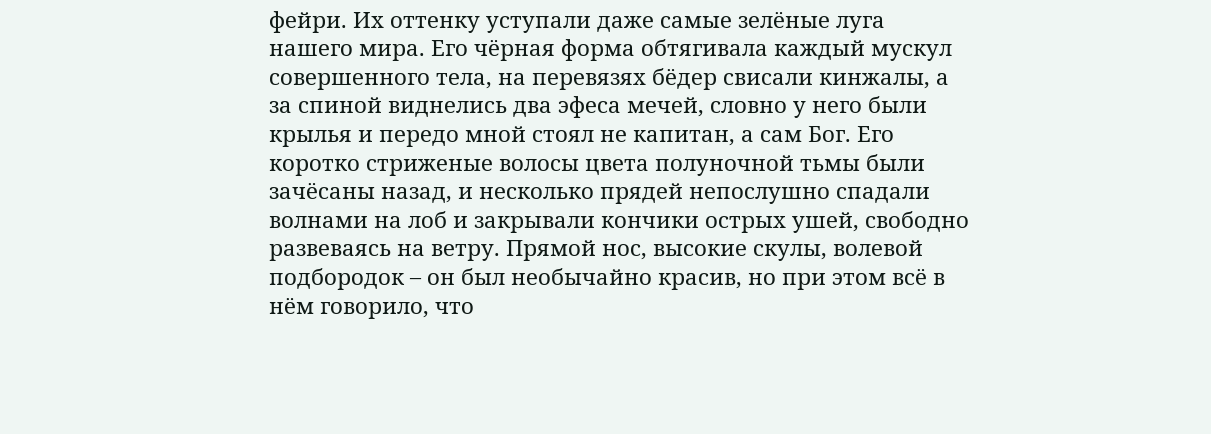фейри. Их оттенку уступали даже самые зелёные луга нашего мира. Его чёрная форма обтягивала каждый мускул совершенного тела, на перевязях бёдер свисали кинжалы, а за спиной виднелись два эфеса мечей, словно у него были крылья и передо мной стоял не капитан, а сам Бог. Его коротко стриженые волосы цвета полуночной тьмы были зачёсаны назад, и несколько прядей непослушно спадали волнами на лоб и закрывали кончики острых ушей, свободно развеваясь на ветру. Прямой нос, высокие скулы, волевой подбородок – он был необычайно красив, но при этом всё в нём говорило, что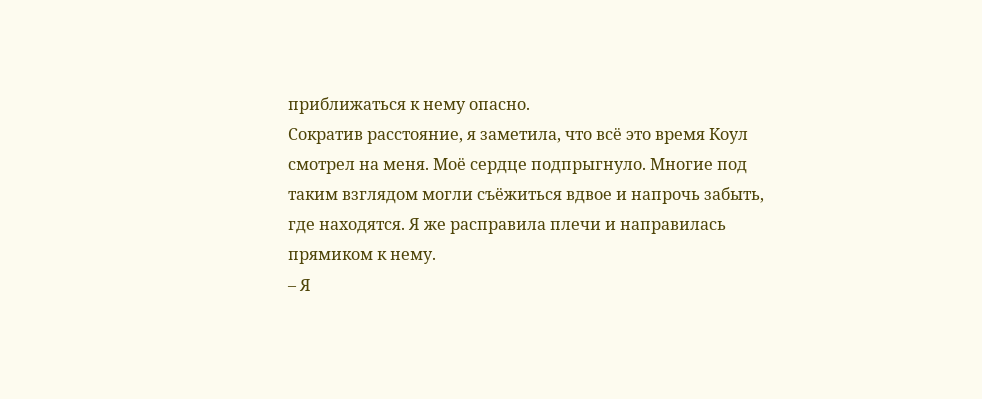приближаться к нему опасно.
Сократив расстояние, я заметила, что всё это время Коул смотрел на меня. Моё сердце подпрыгнуло. Многие под таким взглядом могли съёжиться вдвое и напрочь забыть, где находятся. Я же расправила плечи и направилась прямиком к нему.
– Я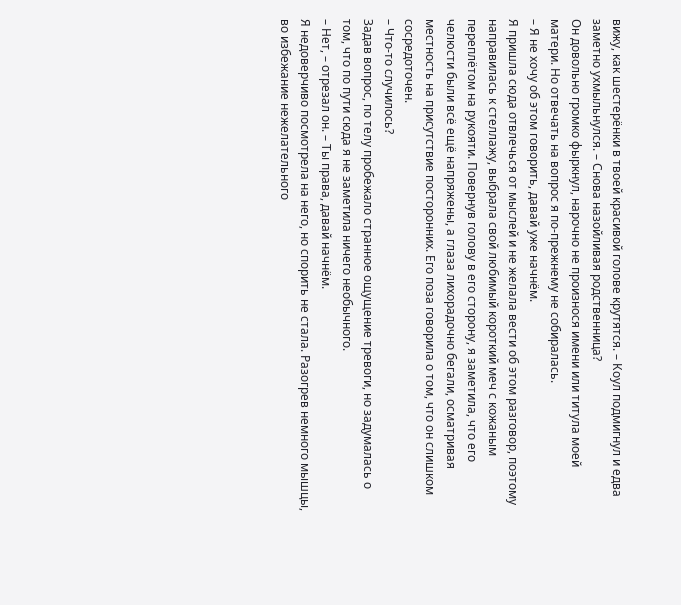вижу, как шестерёнки в твоей красивой голове крутятся. – Коул подмигнул и едва заметно ухмыльнулся. – Снова назойливая родственница?
Он довольно громко фыркнул, нарочно не произнося имени или титула моей матери. Но отвечать на вопрос я по-прежнему не собиралась.
– Я не хочу об этом говорить, давай уже начнём.
Я пришла сюда отвлечься от мыслей и не желала вести об этом разговор, поэтому направилась к стеллажу, выбрала свой любимый короткий меч с кожаным переплётом на рукояти. Повернув голову в его сторону, я заметила, что его челюсти были всё ещё напряжены, а глаза лихорадочно бегали, осматривая местность на присутствие посторонних. Его поза говорила о том, что он слишком сосредоточен.
– Что-то случилось?
Задав вопрос, по телу пробежало странное ощущение тревоги, но задумалась о том, что по пути сюда я не заметила ничего необычного.
– Нет, – отрезал он. – Ты права, давай начнём.
Я недоверчиво посмотрела на него, но спорить не стала. Разогрев немного мышцы, во избежание нежелательного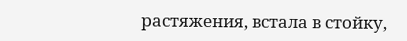растяжения, встала в стойку,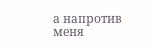а напротив меня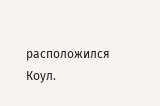расположился Коул.